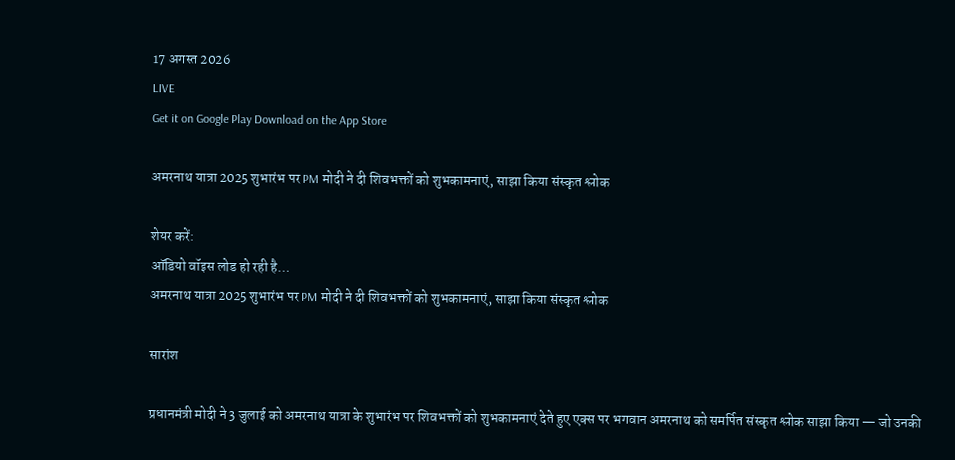17 अगस्त 2026
LIVE
Get it on Google Play Download on the App Store

अमरनाथ यात्रा 2025 शुभारंभ पर PM मोदी ने दी शिवभक्तों को शुभकामनाएं, साझा किया संस्कृत श्लोक

शेयर करें:
ऑडियो वॉइस लोड हो रही है…
अमरनाथ यात्रा 2025 शुभारंभ पर PM मोदी ने दी शिवभक्तों को शुभकामनाएं, साझा किया संस्कृत श्लोक

सारांश

प्रधानमंत्री मोदी ने 3 जुलाई को अमरनाथ यात्रा के शुभारंभ पर शिवभक्तों को शुभकामनाएं देते हुए एक्स पर भगवान अमरनाथ को समर्पित संस्कृत श्लोक साझा किया — जो उनकी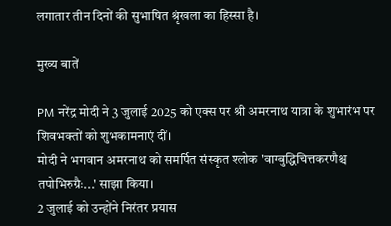लगातार तीन दिनों की सुभाषित श्रृंखला का हिस्सा है।

मुख्य बातें

PM नरेंद्र मोदी ने 3 जुलाई 2025 को एक्स पर श्री अमरनाथ यात्रा के शुभारंभ पर शिवभक्तों को शुभकामनाएं दीं।
मोदी ने भगवान अमरनाथ को समर्पित संस्कृत श्लोक 'वाग्बुद्धिचित्तकरणैश्च तपोभिरुग्रैः...' साझा किया।
2 जुलाई को उन्होंने निरंतर प्रयास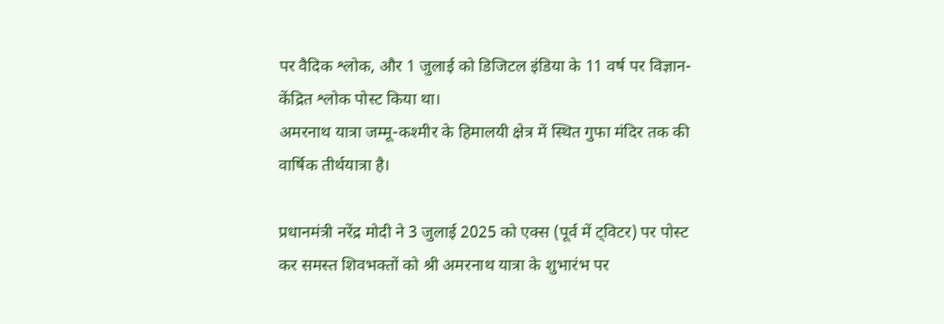पर वैदिक श्लोक, और 1 जुलाई को डिजिटल इंडिया के 11 वर्ष पर विज्ञान-केंद्रित श्लोक पोस्ट किया था।
अमरनाथ यात्रा जम्मू-कश्मीर के हिमालयी क्षेत्र में स्थित गुफा मंदिर तक की वार्षिक तीर्थयात्रा है।

प्रधानमंत्री नरेंद्र मोदी ने 3 जुलाई 2025 को एक्स (पूर्व में ट्विटर) पर पोस्ट कर समस्त शिवभक्तों को श्री अमरनाथ यात्रा के शुभारंभ पर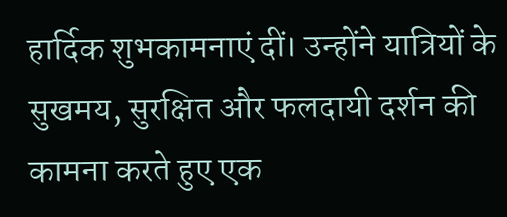हार्दिक शुभकामनाएं दीं। उन्होंने यात्रियों के सुखमय, सुरक्षित और फलदायी दर्शन की कामना करते हुए एक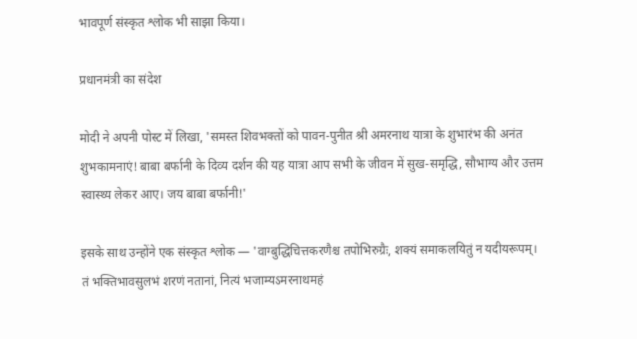भावपूर्ण संस्कृत श्लोक भी साझा किया।

प्रधानमंत्री का संदेश

मोदी ने अपनी पोस्ट में लिखा, 'समस्त शिवभक्तों को पावन-पुनीत श्री अमरनाथ यात्रा के शुभारंभ की अनंत शुभकामनाएं! बाबा बर्फानी के दिव्य दर्शन की यह यात्रा आप सभी के जीवन में सुख-समृद्धि, सौभाग्य और उत्तम स्वास्थ्य लेकर आए। जय बाबा बर्फानी!'

इसके साथ उन्होंने एक संस्कृत श्लोक — 'वाग्बुद्धिचित्तकरणैश्च तपोभिरुग्रैः, शक्यं समाकलयितुं न यदीयरूपम्। तं भक्तिभावसुलभं शरणं नतानां, नित्यं भजाम्यऽमरनाथमहं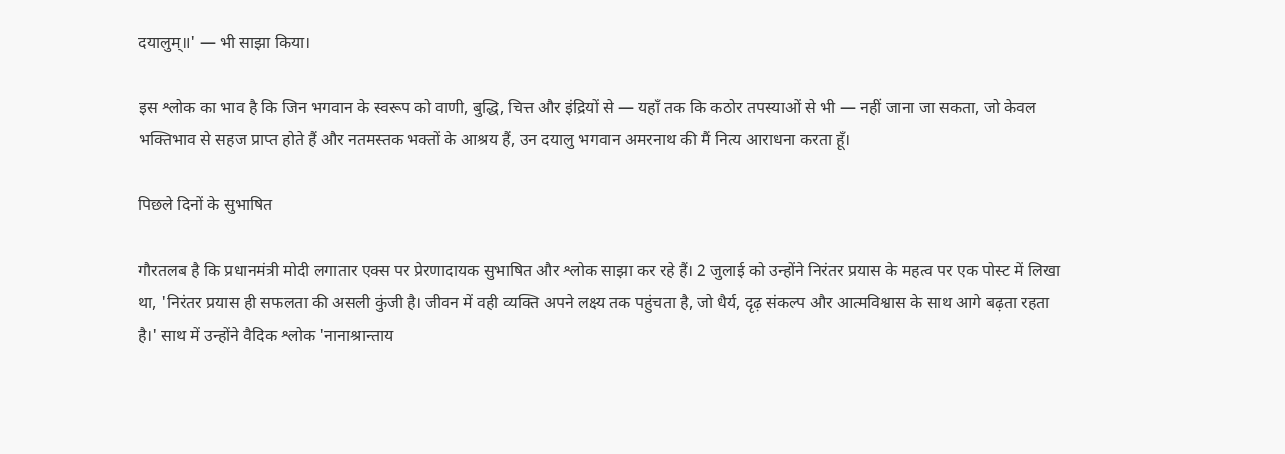दयालुम्॥' — भी साझा किया।

इस श्लोक का भाव है कि जिन भगवान के स्वरूप को वाणी, बुद्धि, चित्त और इंद्रियों से — यहाँ तक कि कठोर तपस्याओं से भी — नहीं जाना जा सकता, जो केवल भक्तिभाव से सहज प्राप्त होते हैं और नतमस्तक भक्तों के आश्रय हैं, उन दयालु भगवान अमरनाथ की मैं नित्य आराधना करता हूँ।

पिछले दिनों के सुभाषित

गौरतलब है कि प्रधानमंत्री मोदी लगातार एक्स पर प्रेरणादायक सुभाषित और श्लोक साझा कर रहे हैं। 2 जुलाई को उन्होंने निरंतर प्रयास के महत्व पर एक पोस्ट में लिखा था, 'निरंतर प्रयास ही सफलता की असली कुंजी है। जीवन में वही व्यक्ति अपने लक्ष्य तक पहुंचता है, जो धैर्य, दृढ़ संकल्प और आत्मविश्वास के साथ आगे बढ़ता रहता है।' साथ में उन्होंने वैदिक श्लोक 'नानाश्रान्ताय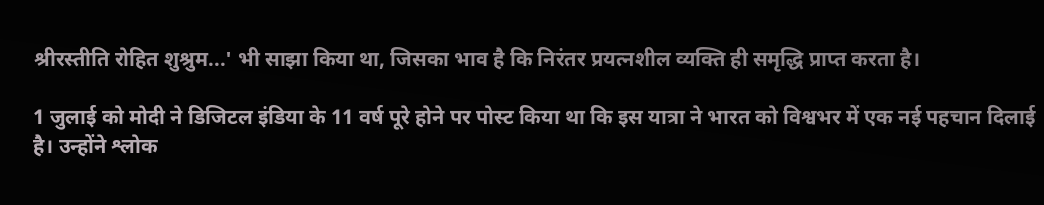श्रीरस्तीति रोहित शुश्रुम...' भी साझा किया था, जिसका भाव है कि निरंतर प्रयत्नशील व्यक्ति ही समृद्धि प्राप्त करता है।

1 जुलाई को मोदी ने डिजिटल इंडिया के 11 वर्ष पूरे होने पर पोस्ट किया था कि इस यात्रा ने भारत को विश्वभर में एक नई पहचान दिलाई है। उन्होंने श्लोक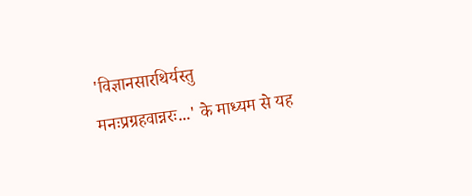'विज्ञानसारथिर्यस्तु मनःप्रग्रहवान्नरः...' के माध्यम से यह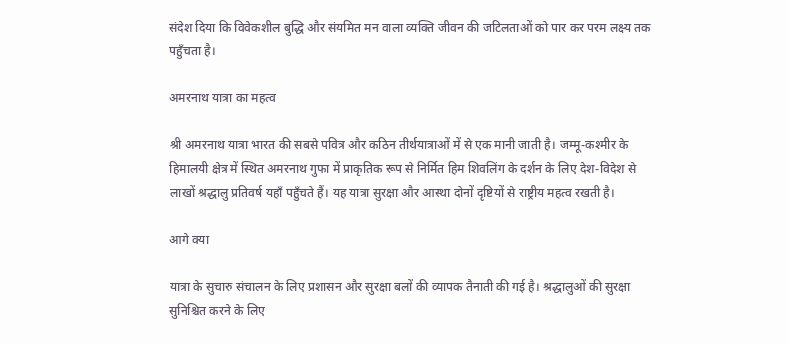संदेश दिया कि विवेकशील बुद्धि और संयमित मन वाला व्यक्ति जीवन की जटिलताओं को पार कर परम लक्ष्य तक पहुँचता है।

अमरनाथ यात्रा का महत्व

श्री अमरनाथ यात्रा भारत की सबसे पवित्र और कठिन तीर्थयात्राओं में से एक मानी जाती है। जम्मू-कश्मीर के हिमालयी क्षेत्र में स्थित अमरनाथ गुफा में प्राकृतिक रूप से निर्मित हिम शिवलिंग के दर्शन के लिए देश-विदेश से लाखों श्रद्धालु प्रतिवर्ष यहाँ पहुँचते हैं। यह यात्रा सुरक्षा और आस्था दोनों दृष्टियों से राष्ट्रीय महत्व रखती है।

आगे क्या

यात्रा के सुचारु संचालन के लिए प्रशासन और सुरक्षा बलों की व्यापक तैनाती की गई है। श्रद्धालुओं की सुरक्षा सुनिश्चित करने के लिए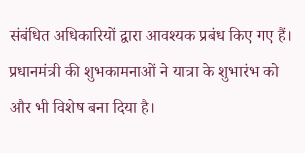संबंधित अधिकारियों द्वारा आवश्यक प्रबंध किए गए हैं। प्रधानमंत्री की शुभकामनाओं ने यात्रा के शुभारंभ को और भी विशेष बना दिया है।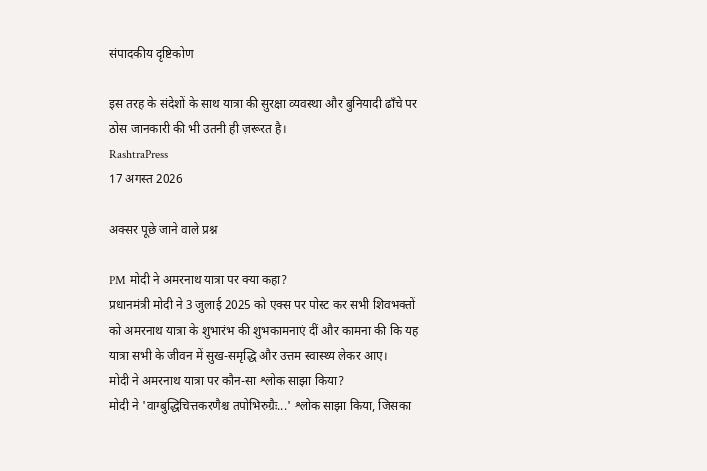संपादकीय दृष्टिकोण

इस तरह के संदेशों के साथ यात्रा की सुरक्षा व्यवस्था और बुनियादी ढाँचे पर ठोस जानकारी की भी उतनी ही ज़रूरत है।
RashtraPress
17 अगस्त 2026

अक्सर पूछे जाने वाले प्रश्न

PM मोदी ने अमरनाथ यात्रा पर क्या कहा?
प्रधानमंत्री मोदी ने 3 जुलाई 2025 को एक्स पर पोस्ट कर सभी शिवभक्तों को अमरनाथ यात्रा के शुभारंभ की शुभकामनाएं दीं और कामना की कि यह यात्रा सभी के जीवन में सुख-समृद्धि और उत्तम स्वास्थ्य लेकर आए।
मोदी ने अमरनाथ यात्रा पर कौन-सा श्लोक साझा किया?
मोदी ने 'वाग्बुद्धिचित्तकरणैश्च तपोभिरुग्रैः...' श्लोक साझा किया, जिसका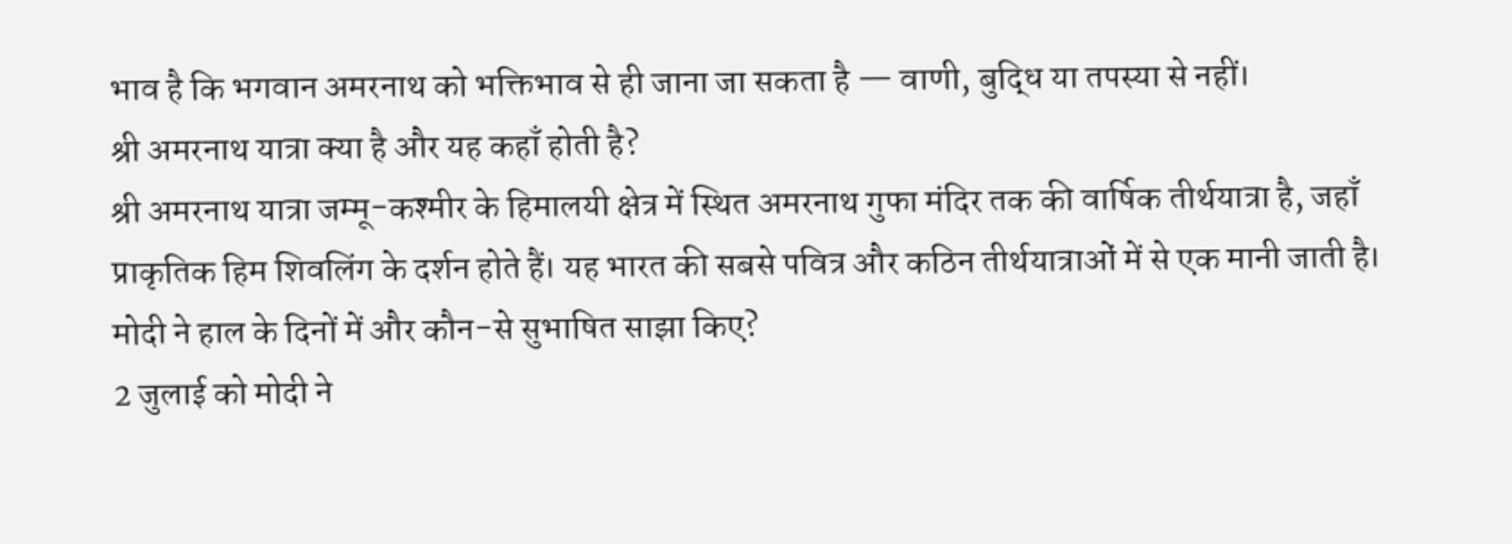भाव है कि भगवान अमरनाथ को भक्तिभाव से ही जाना जा सकता है — वाणी, बुद्धि या तपस्या से नहीं।
श्री अमरनाथ यात्रा क्या है और यह कहाँ होती है?
श्री अमरनाथ यात्रा जम्मू-कश्मीर के हिमालयी क्षेत्र में स्थित अमरनाथ गुफा मंदिर तक की वार्षिक तीर्थयात्रा है, जहाँ प्राकृतिक हिम शिवलिंग के दर्शन होते हैं। यह भारत की सबसे पवित्र और कठिन तीर्थयात्राओं में से एक मानी जाती है।
मोदी ने हाल के दिनों में और कौन-से सुभाषित साझा किए?
2 जुलाई को मोदी ने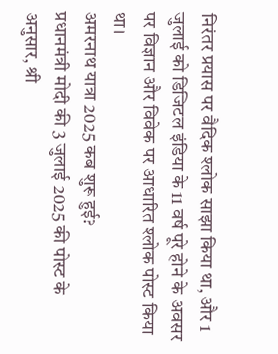निरंतर प्रयास पर वैदिक श्लोक साझा किया था, और 1 जुलाई को डिजिटल इंडिया के 11 वर्ष पूरे होने के अवसर पर विज्ञान और विवेक पर आधारित श्लोक पोस्ट किया था।
अमरनाथ यात्रा 2025 कब शुरू हुई?
प्रधानमंत्री मोदी की 3 जुलाई 2025 की पोस्ट के अनुसार, श्री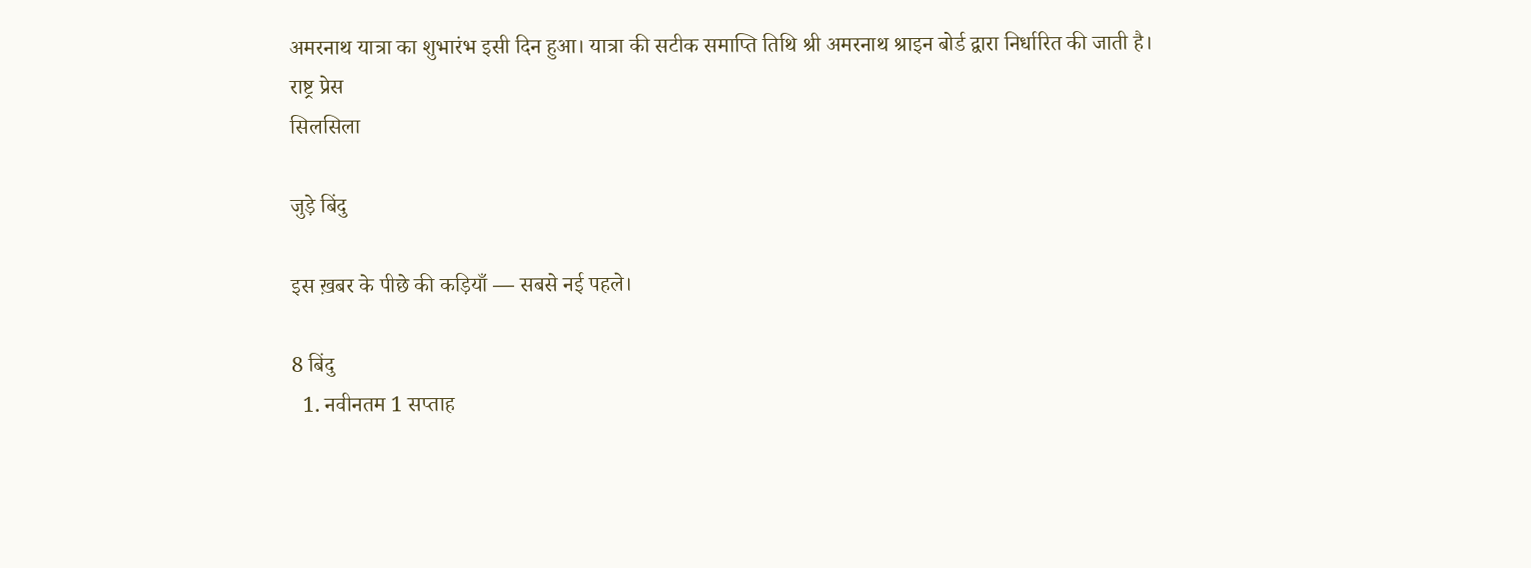अमरनाथ यात्रा का शुभारंभ इसी दिन हुआ। यात्रा की सटीक समाप्ति तिथि श्री अमरनाथ श्राइन बोर्ड द्वारा निर्धारित की जाती है।
राष्ट्र प्रेस
सिलसिला

जुड़े बिंदु

इस ख़बर के पीछे की कड़ियाँ — सबसे नई पहले।

8 बिंदु
  1. नवीनतम 1 सप्ताह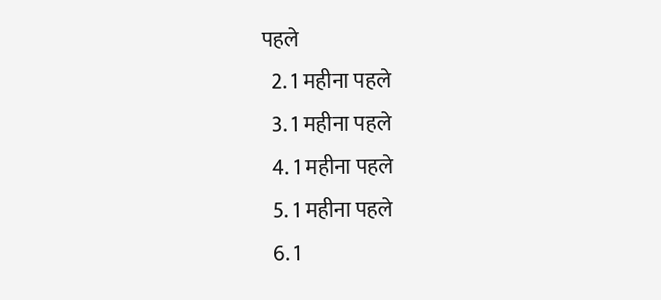पहले
  2. 1 महीना पहले
  3. 1 महीना पहले
  4. 1 महीना पहले
  5. 1 महीना पहले
  6. 1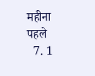महीना पहले
  7. 1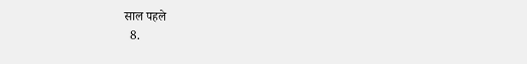साल पहले
  8.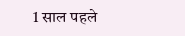1 साल पहले